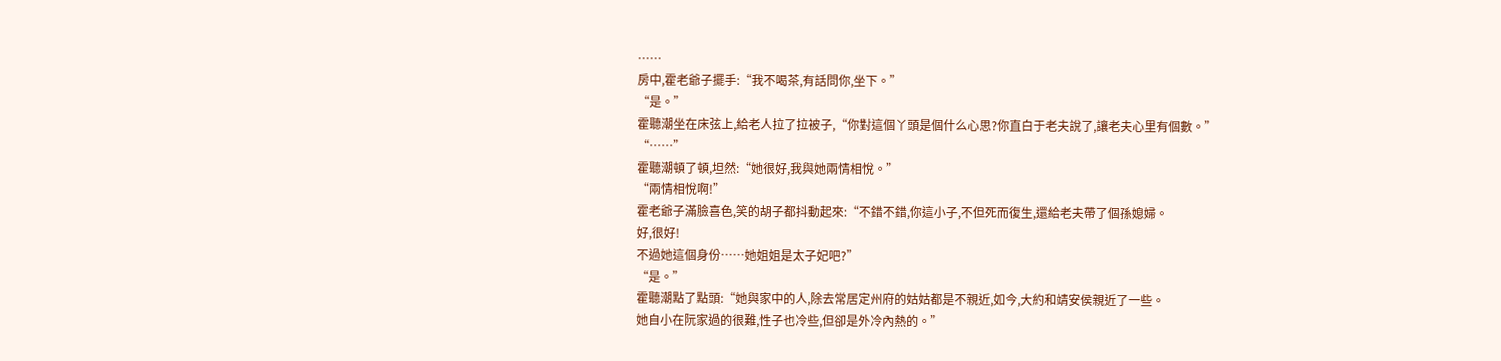……
房中,霍老爺子擺手:“我不喝茶,有話問你,坐下。”
“是。”
霍聽潮坐在床弦上,給老人拉了拉被子,“你對這個丫頭是個什么心思?你直白于老夫說了,讓老夫心里有個數。”
“……”
霍聽潮頓了頓,坦然:“她很好,我與她兩情相悅。”
“兩情相悅啊!”
霍老爺子滿臉喜色,笑的胡子都抖動起來:“不錯不錯,你這小子,不但死而復生,還給老夫帶了個孫媳婦。
好,很好!
不過她這個身份……她姐姐是太子妃吧?”
“是。”
霍聽潮點了點頭:“她與家中的人,除去常居定州府的姑姑都是不親近,如今,大約和靖安侯親近了一些。
她自小在阮家過的很難,性子也冷些,但卻是外冷內熱的。”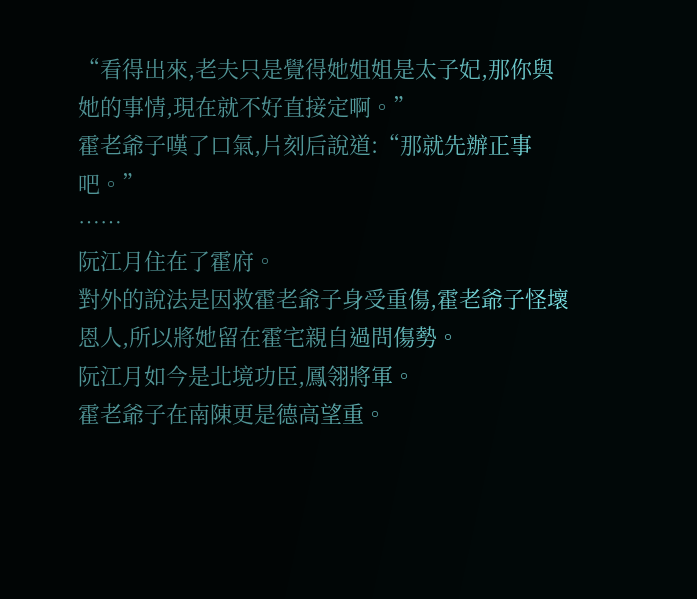“看得出來,老夫只是覺得她姐姐是太子妃,那你與她的事情,現在就不好直接定啊。”
霍老爺子嘆了口氣,片刻后說道:“那就先辦正事吧。”
……
阮江月住在了霍府。
對外的說法是因救霍老爺子身受重傷,霍老爺子怪壞恩人,所以將她留在霍宅親自過問傷勢。
阮江月如今是北境功臣,鳳翎將軍。
霍老爺子在南陳更是德高望重。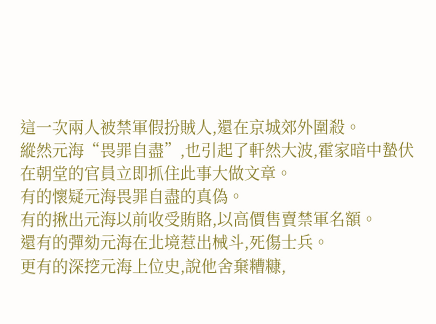這一次兩人被禁軍假扮賊人,還在京城郊外圍殺。
縱然元海“畏罪自盡”,也引起了軒然大波,霍家暗中蟄伏在朝堂的官員立即抓住此事大做文章。
有的懷疑元海畏罪自盡的真偽。
有的揪出元海以前收受賄賂,以高價售賣禁軍名額。
還有的彈劾元海在北境惹出械斗,死傷士兵。
更有的深挖元海上位史,說他舍棄糟糠,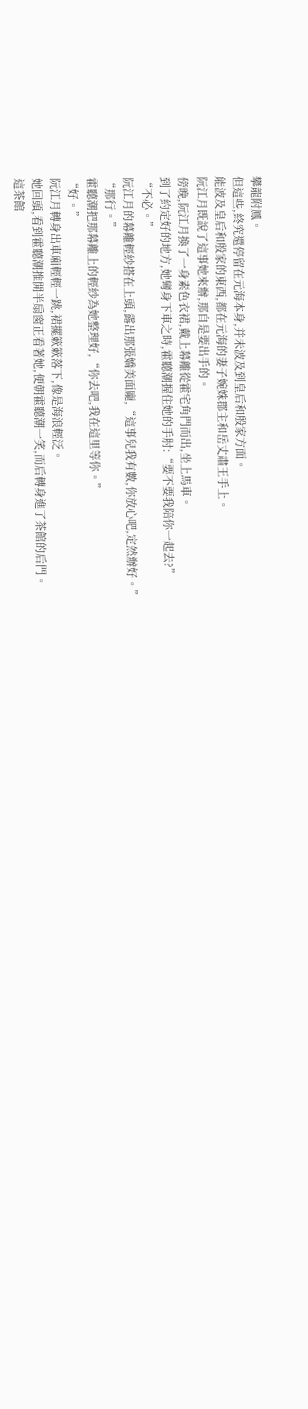攀龍附鳳。
但這些,終究還停留在元海本身,并未波及到皇后和殷家方面。
能波及皇后和殷家的東西,都在元海的妻子婉姝郡主和岳丈肅王手上。
阮江月既說了這事她來辦,那自是要出手的。
傍晚,阮江月換了一身素色衣裙,戴上幕離從霍宅角門而出,坐上馬車。
到了約定好的地方,她彎身下車之時,霍聽潮握住她的手肘:“要不要我陪你一起去?”
“不必。”
阮江月的幕離輕紗搭在上頭,露出那張嬌美面龐,“這事兒我有數,你放心吧,定然辦好。”
“那行。”
霍聽潮把那幕離上的輕紗為她整理好,“你去吧,我在這里等你。”
“好。”
阮江月轉身出車廂輕輕一跳,裙擺簌簌落下,像是海浪輕泛。
她回頭,看到霍聽潮推開半扇窗正看著她,便朝霍聽潮一笑,而后轉身進了茶館的后門。
這茶館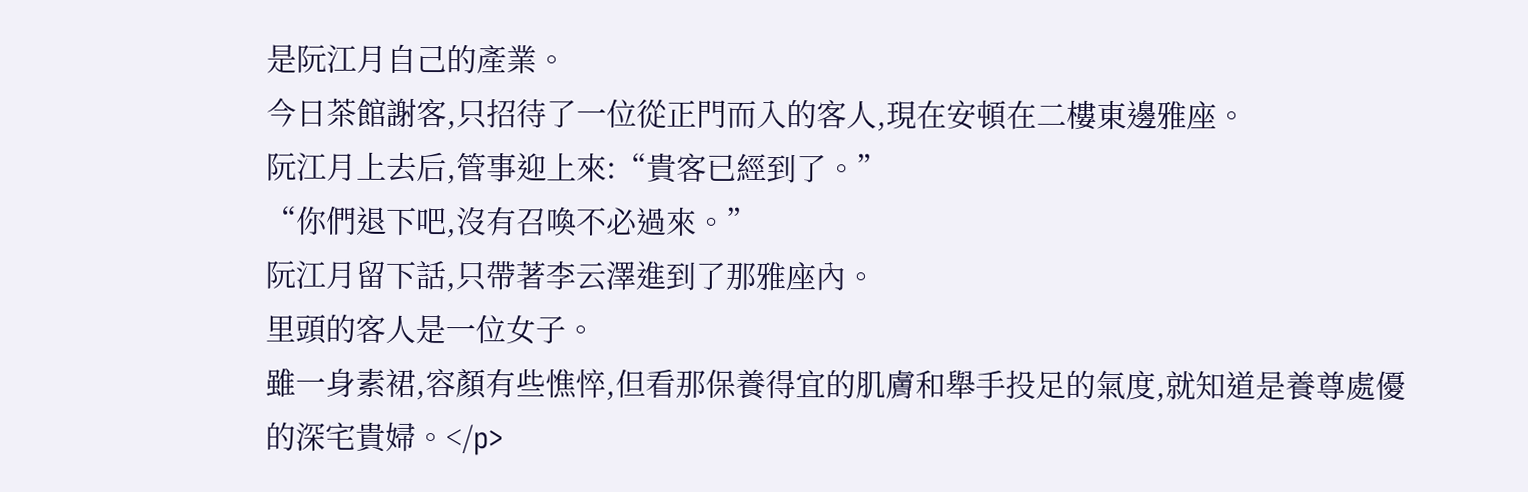是阮江月自己的產業。
今日茶館謝客,只招待了一位從正門而入的客人,現在安頓在二樓東邊雅座。
阮江月上去后,管事迎上來:“貴客已經到了。”
“你們退下吧,沒有召喚不必過來。”
阮江月留下話,只帶著李云澤進到了那雅座內。
里頭的客人是一位女子。
雖一身素裙,容顏有些憔悴,但看那保養得宜的肌膚和舉手投足的氣度,就知道是養尊處優的深宅貴婦。</p>